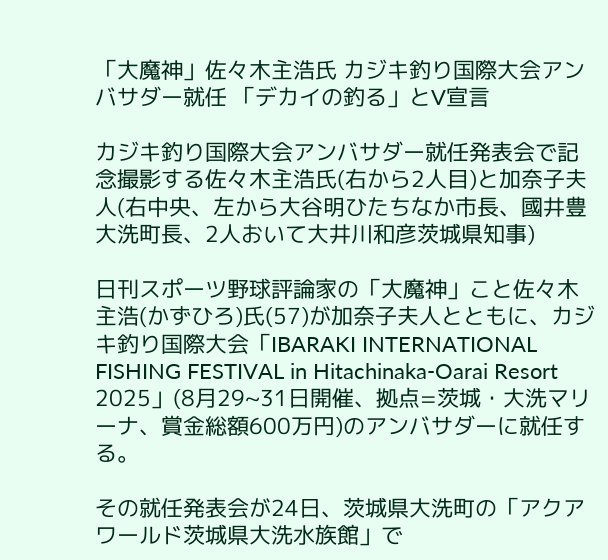「大魔神」佐々木主浩氏 カジキ釣り国際大会アンバサダー就任 「デカイの釣る」とV宣言

カジキ釣り国際大会アンバサダー就任発表会で記念撮影する佐々木主浩氏(右から2人目)と加奈子夫人(右中央、左から大谷明ひたちなか市長、國井豊大洗町長、2人おいて大井川和彦茨城県知事)

日刊スポーツ野球評論家の「大魔神」こと佐々木主浩(かずひろ)氏(57)が加奈子夫人とともに、カジキ釣り国際大会「IBARAKI INTERNATIONAL FISHING FESTIVAL in Hitachinaka-Oarai Resort 2025」(8月29~31日開催、拠点=茨城・大洗マリーナ、賞金総額600万円)のアンバサダーに就任する。

その就任発表会が24日、茨城県大洗町の「アクアワールド茨城県大洗水族館」で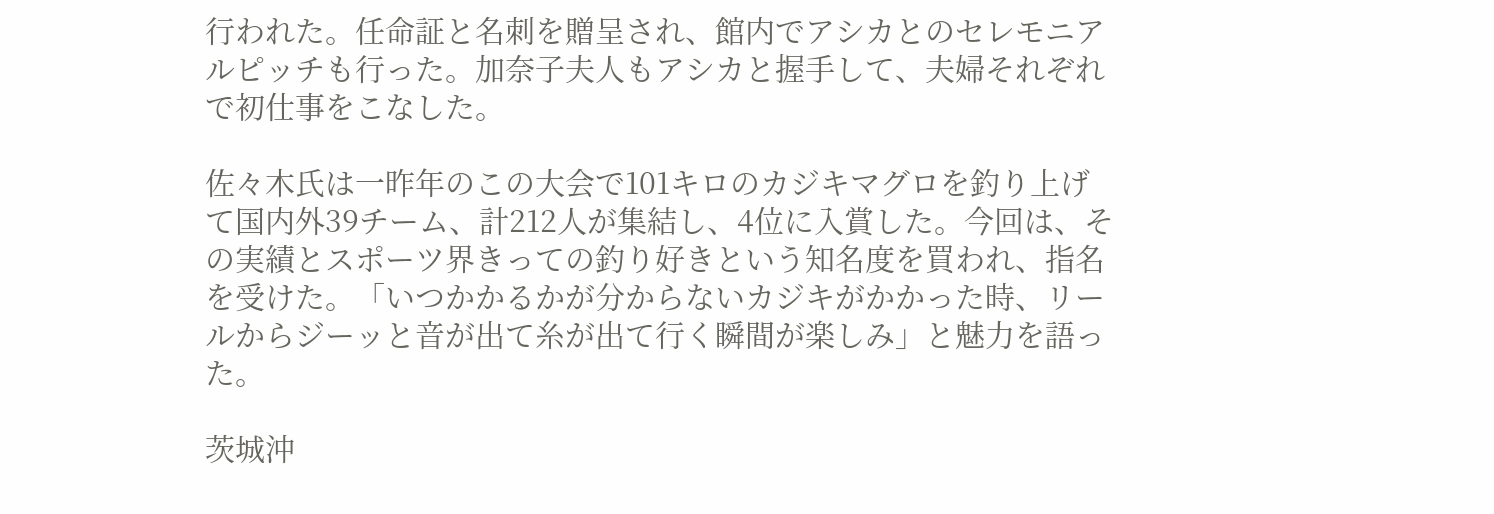行われた。任命証と名刺を贈呈され、館内でアシカとのセレモニアルピッチも行った。加奈子夫人もアシカと握手して、夫婦それぞれで初仕事をこなした。

佐々木氏は一昨年のこの大会で101キロのカジキマグロを釣り上げて国内外39チーム、計212人が集結し、4位に入賞した。今回は、その実績とスポーツ界きっての釣り好きという知名度を買われ、指名を受けた。「いつかかるかが分からないカジキがかかった時、リールからジーッと音が出て糸が出て行く瞬間が楽しみ」と魅力を語った。

茨城沖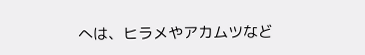へは、ヒラメやアカムツなど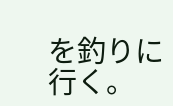を釣りに行く。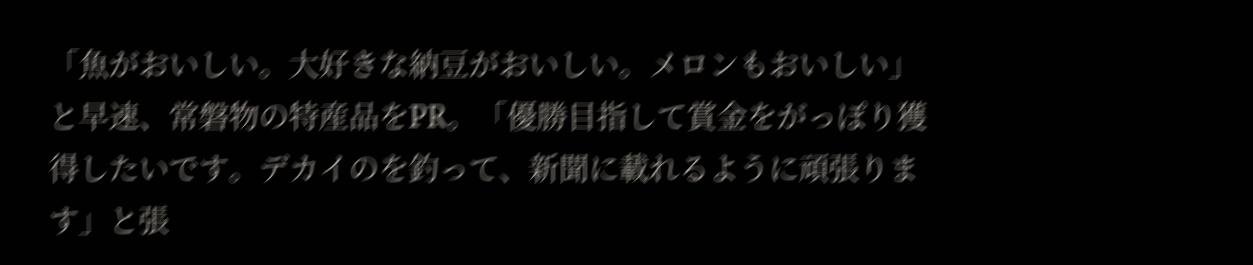「魚がおいしい。大好きな納豆がおいしい。メロンもおいしい」と早速、常磐物の特産品をPR。「優勝目指して賞金をがっぽり獲得したいです。デカイのを釣って、新聞に載れるように頑張ります」と張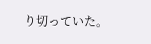り切っていた。